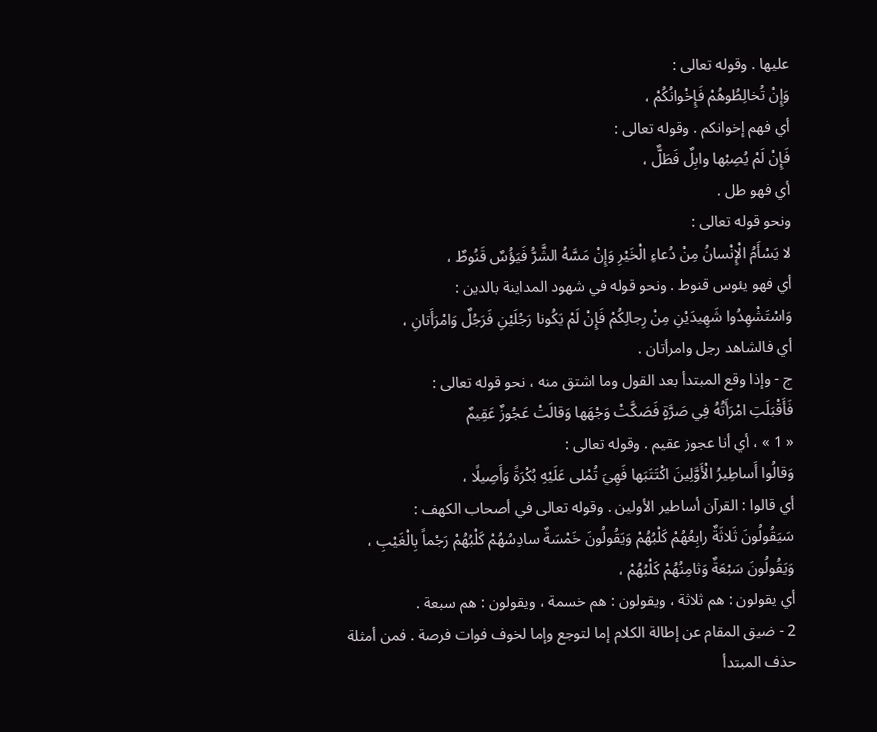عليها . وقوله تعالى :
وَإِنْ تُخالِطُوهُمْ فَإِخْوانُكُمْ ،
أي فهم إخوانكم . وقوله تعالى :
فَإِنْ لَمْ يُصِبْها وابِلٌ فَطَلٌّ ،
أي فهو طل .
ونحو قوله تعالى :
لا يَسْأَمُ الْإِنْسانُ مِنْ دُعاءِ الْخَيْرِ وَإِنْ مَسَّهُ الشَّرُّ فَيَؤُسٌ قَنُوطٌ ،
أي فهو يئوس قنوط . ونحو قوله في شهود المداينة بالدين :
وَاسْتَشْهِدُوا شَهِيدَيْنِ مِنْ رِجالِكُمْ فَإِنْ لَمْ يَكُونا رَجُلَيْنِ فَرَجُلٌ وَامْرَأَتانِ ،
أي فالشاهد رجل وامرأتان .
ج - وإذا وقع المبتدأ بعد القول وما اشتق منه ، نحو قوله تعالى :
فَأَقْبَلَتِ امْرَأَتُهُ فِي صَرَّةٍ فَصَكَّتْ وَجْهَها وَقالَتْ عَجُوزٌ عَقِيمٌ
« 1 » ، أي أنا عجوز عقيم . وقوله تعالى :
وَقالُوا أَساطِيرُ الْأَوَّلِينَ اكْتَتَبَها فَهِيَ تُمْلى عَلَيْهِ بُكْرَةً وَأَصِيلًا ،
أي قالوا : القرآن أساطير الأولين . وقوله تعالى في أصحاب الكهف :
سَيَقُولُونَ ثَلاثَةٌ رابِعُهُمْ كَلْبُهُمْ وَيَقُولُونَ خَمْسَةٌ سادِسُهُمْ كَلْبُهُمْ رَجْماً بِالْغَيْبِ ، وَيَقُولُونَ سَبْعَةٌ وَثامِنُهُمْ كَلْبُهُمْ ،
أي يقولون : هم ثلاثة ، ويقولون : هم خسمة ، ويقولون : هم سبعة .
2 - ضيق المقام عن إطالة الكلام إما لتوجع وإما لخوف فوات فرصة . فمن أمثلة حذف المبتدأ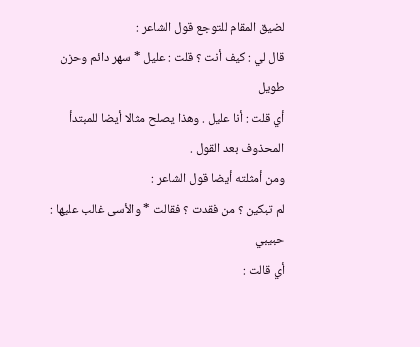لضيق المقام للتوجع قول الشاعر :
قال لي : كيف أنت ؟ قلت : عليل * سهر دائم وحزن طويل
أي قلت : أنا عليل . وهذا يصلح مثالا أيضا للمبتدأ المحذوف بعد القول .
ومن أمثلته أيضا قول الشاعر :
لم تبكين ؟ من فقدت ؟ فقالت * والأسى غالب عليها : حبيبي
أي قالت :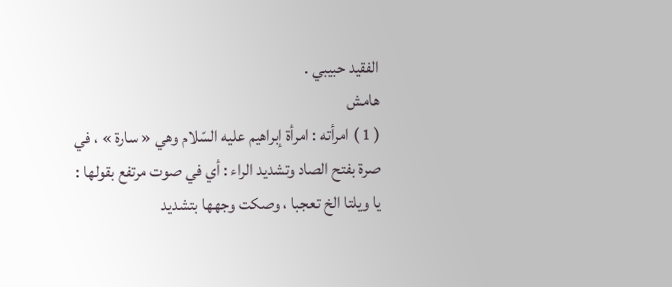الفقيد حبيبي .
هامش
( 1 ) امرأته : امرأة إبراهيم عليه السّلام وهي « سارة » ، في صرة بفتح الصاد وتشديد الراء : أي في صوت مرتفع بقولها : يا ويلتا الخ تعجبا ، وصكت وجهها بتشديد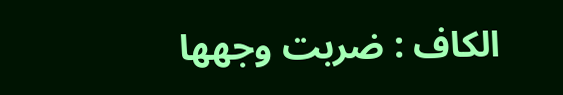الكاف : ضربت وجهها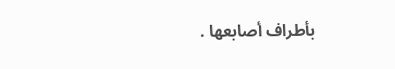بأطراف أصابعها .